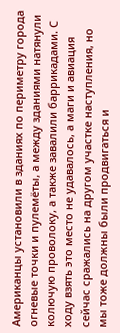Американцы установили в зданиях по периметру города огневые точки и пулемёты, а между зданиями натянули колючую проволоку, а также завалили баррикадами. С ходу взять это место не удавалось, а маги и авиация сейчас сражались на другом участке наступления, но мы тоже должны были продвигаться и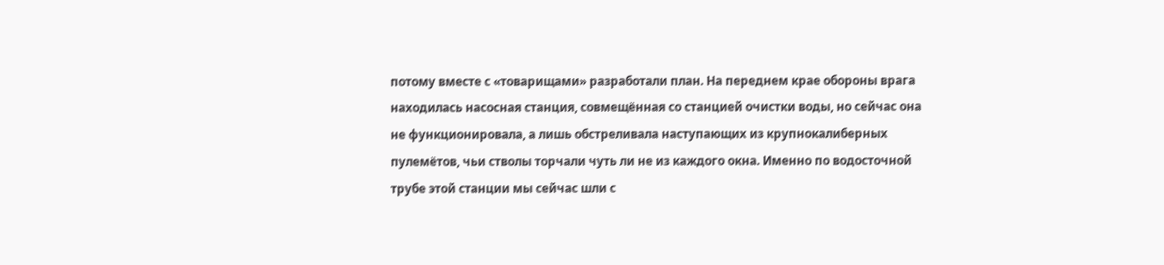потому вместе с «товарищами» разработали план. На переднем крае обороны врага находилась насосная станция, совмещённая со станцией очистки воды, но сейчас она не функционировала, а лишь обстреливала наступающих из крупнокалиберных пулемётов, чьи стволы торчали чуть ли не из каждого окна. Именно по водосточной трубе этой станции мы сейчас шли с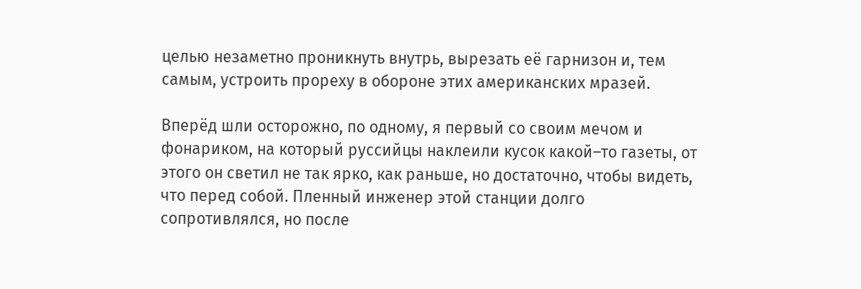целью незаметно проникнуть внутрь, вырезать её гарнизон и, тем самым, устроить прореху в обороне этих американских мразей.

Вперёд шли осторожно, по одному, я первый со своим мечом и фонариком, на который руссийцы наклеили кусок какой–то газеты, от этого он светил не так ярко, как раньше, но достаточно, чтобы видеть, что перед собой. Пленный инженер этой станции долго сопротивлялся, но после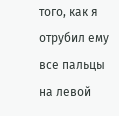того, как я отрубил ему все пальцы на левой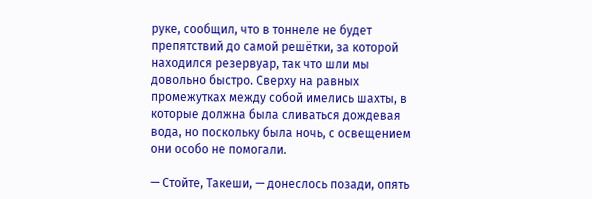руке, сообщил, что в тоннеле не будет препятствий до самой решётки, за которой находился резервуар, так что шли мы довольно быстро. Сверху на равных промежутках между собой имелись шахты, в которые должна была сливаться дождевая вода, но поскольку была ночь, с освещением они особо не помогали.

— Стойте, Такеши, — донеслось позади, опять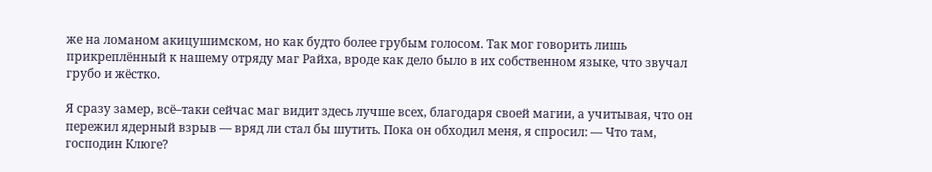же на ломаном акицушимском, но как будто более грубым голосом. Так мог говорить лишь прикреплённый к нашему отряду маг Райха, вроде как дело было в их собственном языке, что звучал грубо и жёстко.

Я сразу замер, всё–таки сейчас маг видит здесь лучше всех, благодаря своей магии, а учитывая, что он пережил ядерный взрыв — вряд ли стал бы шутить. Пока он обходил меня, я спросил: — Что там, господин Клюге?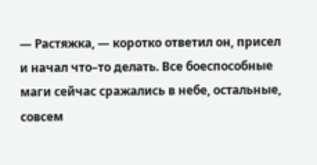— Растяжка, — коротко ответил он, присел и начал что–то делать. Все боеспособные маги сейчас сражались в небе, остальные, совсем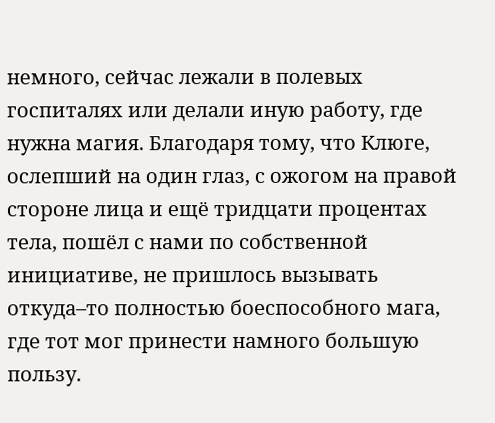немного, сейчас лежали в полевых госпиталях или делали иную работу, где нужна магия. Благодаря тому, что Клюге, ослепший на один глаз, с ожогом на правой стороне лица и ещё тридцати процентах тела, пошёл с нами по собственной инициативе, не пришлось вызывать откуда–то полностью боеспособного мага, где тот мог принести намного большую пользу.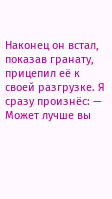Наконец он встал, показав гранату, прицепил её к своей разгрузке. Я сразу произнёс: — Может лучше вы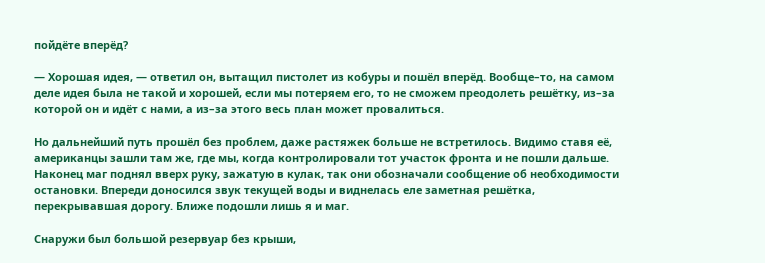пойдёте вперёд?

— Хорошая идея, — ответил он, вытащил пистолет из кобуры и пошёл вперёд. Вообще–то, на самом деле идея была не такой и хорошей, если мы потеряем его, то не сможем преодолеть решётку, из–за которой он и идёт с нами, а из–за этого весь план может провалиться.

Но дальнейший путь прошёл без проблем, даже растяжек больше не встретилось. Видимо ставя её, американцы зашли там же, где мы, когда контролировали тот участок фронта и не пошли дальше. Наконец маг поднял вверх руку, зажатую в кулак, так они обозначали сообщение об необходимости остановки. Впереди доносился звук текущей воды и виднелась еле заметная решётка, перекрывавшая дорогу. Ближе подошли лишь я и маг.

Снаружи был большой резервуар без крыши,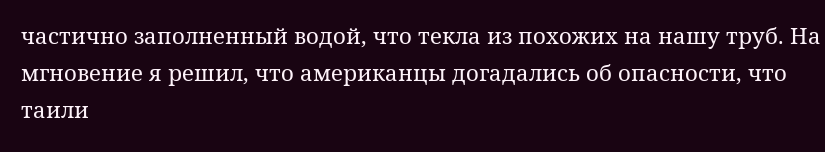частично заполненный водой, что текла из похожих на нашу труб. На мгновение я решил, что американцы догадались об опасности, что таили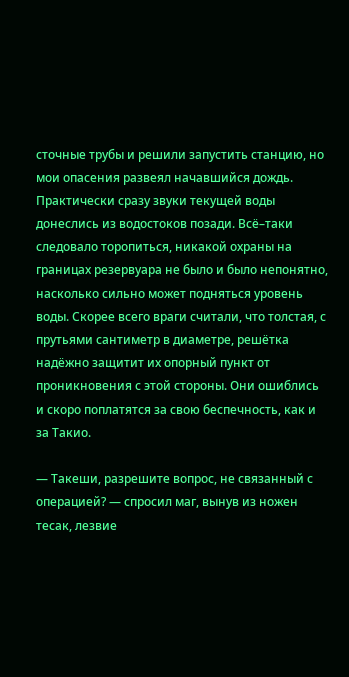сточные трубы и решили запустить станцию, но мои опасения развеял начавшийся дождь. Практически сразу звуки текущей воды донеслись из водостоков позади. Всё–таки следовало торопиться, никакой охраны на границах резервуара не было и было непонятно, насколько сильно может подняться уровень воды. Скорее всего враги считали, что толстая, с прутьями сантиметр в диаметре, решётка надёжно защитит их опорный пункт от проникновения с этой стороны. Они ошиблись и скоро поплатятся за свою беспечность, как и за Такио.

— Такеши, разрешите вопрос, не связанный с операцией? — спросил маг, вынув из ножен тесак, лезвие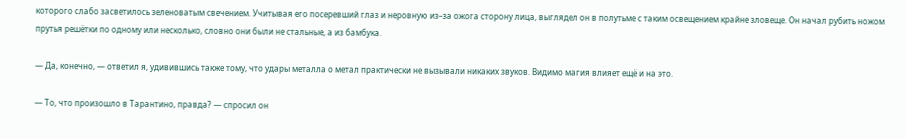которого слабо засветилось зеленоватым свечением. Учитывая его посеревший глаз и неровную из–за ожога сторону лица, выглядел он в полутьме с таким освещением крайне зловеще. Он начал рубить ножом прутья решётки по одному или несколько, словно они были не стальные, а из бамбука.

— Да, конечно, — ответил я, удивившись также тому, что удары металла о метал практически не вызывали никаких звуков. Видимо магия влияет ещё и на это.

— То, что произошло в Тарантино, правда? — спросил он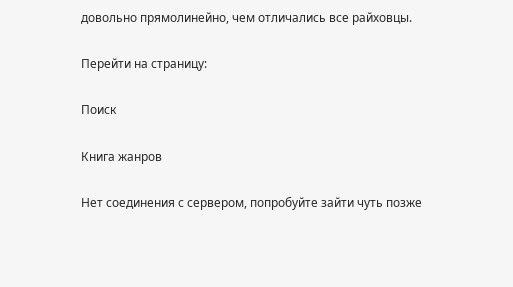довольно прямолинейно, чем отличались все райховцы.

Перейти на страницу:

Поиск

Книга жанров

Нет соединения с сервером, попробуйте зайти чуть позже